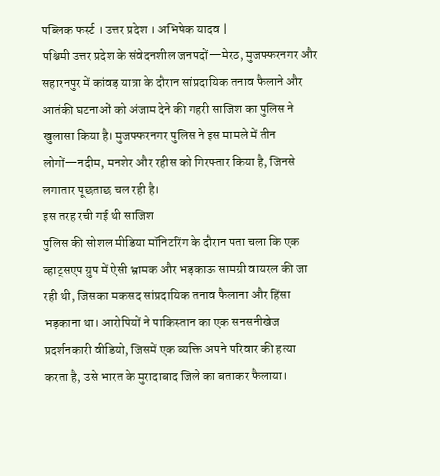पब्लिक फर्स्ट । उत्तर प्रदेश । अभिषेक यादव |
पश्चिमी उत्तर प्रदेश के संवेदनशील जनपदों—मेरठ, मुजफ्फरनगर और सहारनपुर में कांवड़ यात्रा के दौरान सांप्रदायिक तनाव फैलाने और आतंकी घटनाओं को अंजाम देने की गहरी साजिश का पुलिस ने खुलासा किया है। मुजफ्फरनगर पुलिस ने इस मामले में तीन लोगों—नदीम, मनशेर और रहीस को गिरफ्तार किया है, जिनसे लगातार पूछताछ चल रही है।
इस तरह रची गई थी साजिश
पुलिस की सोशल मीडिया मॉनिटरिंग के दौरान पता चला कि एक व्हाट्सएप ग्रुप में ऐसी भ्रामक और भड़काऊ सामग्री वायरल की जा रही थी, जिसका मकसद सांप्रदायिक तनाव फैलाना और हिंसा भड़काना था। आरोपियों ने पाकिस्तान का एक सनसनीखेज प्रदर्शनकारी वीडियो, जिसमें एक व्यक्ति अपने परिवार की हत्या करता है, उसे भारत के मुरादाबाद जिले का बताकर फैलाया।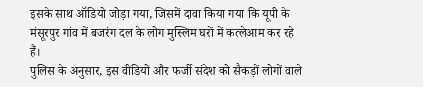इसके साथ ऑडियो जोड़ा गया, जिसमें दावा किया गया कि यूपी के मंसूरपुर गांव में बजरंग दल के लोग मुस्लिम घरों में कत्लेआम कर रहे हैं।
पुलिस के अनुसार, इस वीडियो और फर्जी संदेश को सैकड़ों लोगों वाले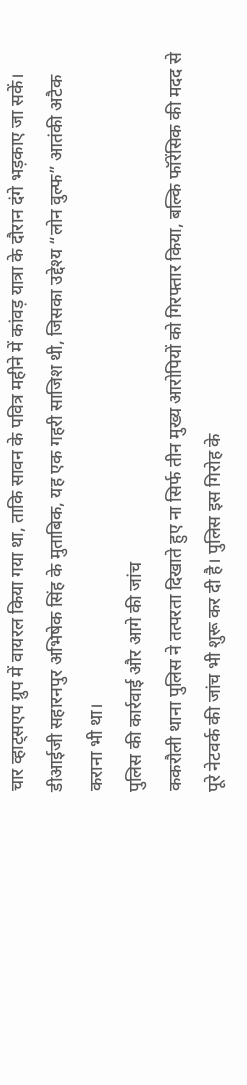चार व्हाट्सएप ग्रुप में वायरल किया गया था, ताकि सावन के पवित्र महीने में कांवड़ यात्रा के दौरान दंगे भड़काए जा सकें। डीआईजी सहारनपुर अभिषेक सिंह के मुताबिक, यह एक गहरी साजिश थी, जिसका उद्देश्य “लोन वुल्फ” आतंकी अटैक कराना भी था।
पुलिस की कार्रवाई और आगे की जांच
ककरौली थाना पुलिस ने तत्परता दिखाते हुए ना सिर्फ तीन मुख्य आरोपियों को गिरफ्तार किया, बल्कि फॉरेंसिक की मदद से पूरे नेटवर्क की जांच भी शुरू कर दी है। पुलिस इस गिरोह के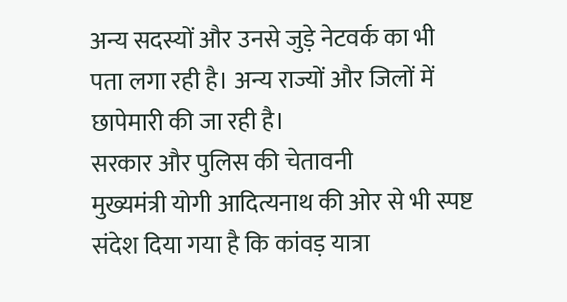अन्य सदस्यों और उनसे जुड़े नेटवर्क का भी पता लगा रही है। अन्य राज्यों और जिलों में छापेमारी की जा रही है।
सरकार और पुलिस की चेतावनी
मुख्यमंत्री योगी आदित्यनाथ की ओर से भी स्पष्ट संदेश दिया गया है कि कांवड़ यात्रा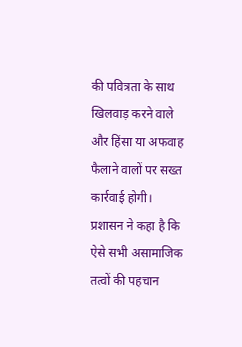की पवित्रता के साथ खिलवाड़ करने वाले और हिंसा या अफवाह फैलाने वालों पर सख्त कार्रवाई होगी। प्रशासन ने कहा है कि ऐसे सभी असामाजिक तत्वों की पहचान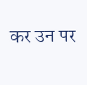कर उन पर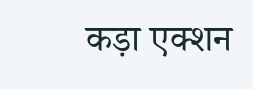कड़ा एक्शन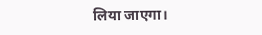लिया जाएगा।